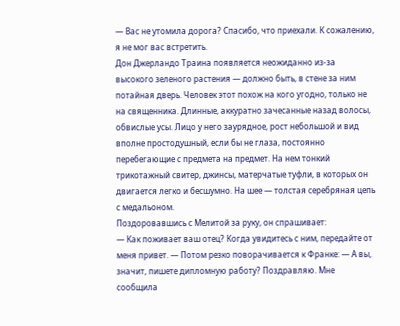— Вас не утомила дорога? Спасибо, что приехали. К сожалению, я не мог вас встретить.
Дон Джерландо Траина появляется неожиданно из-за высокого зеленого растения — должно быть, в стене за ним потайная дверь. Человек этот похож на кого угодно, только не на священника. Длинные, аккуратно зачесанные назад волосы, обвислые усы. Лицо у него заурядное, рост небольшой и вид вполне простодушный, если бы не глаза, постоянно перебегающие с предмета на предмет. На нем тонкий трикотажный свитер, джинсы, матерчатые туфли, в которых он двигается легко и бесшумно. На шее — толстая серебряная цепь с медальоном.
Поздоровавшись с Мелитой за руку, он спрашивает:
— Как поживает ваш отец? Когда увидитесь с ним, передайте от меня привет. — Потом резко поворачивается к Франке: — А вы, значит, пишете дипломную работу? Поздравляю. Мне сообщила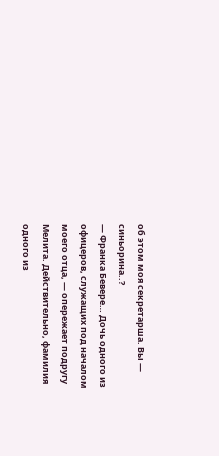об этом моя секретарша. Вы — синьорина..?
— Франка Бевере… Дочь одного из офицеров, служащих под началом моего отца, — опережает подругу Мелита. Действительно, фамилия одного из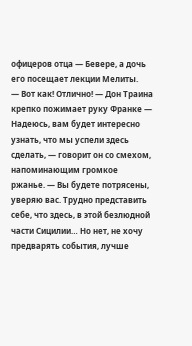офицеров отца — Бевере, а дочь его посещает лекции Мелиты.
— Вот как! Отлично! — Дон Траина крепко пожимает руку Франке — Надеюсь, вам будет интересно узнать, что мы успели здесь сделать, — говорит он со смехом, напоминающим громкое ржанье. — Вы будете потрясены, уверяю вас. Трудно представить себе, что здесь, в этой безлюдной части Сицилии… Но нет, не хочу предварять события, лучше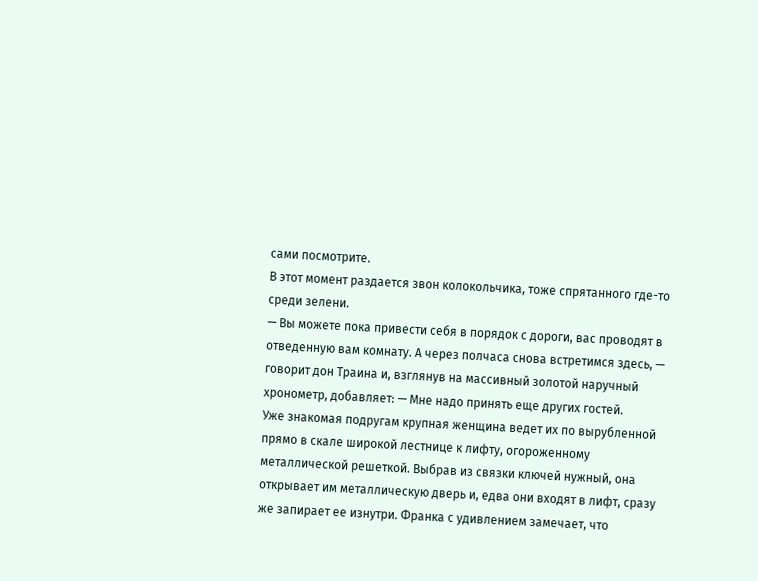сами посмотрите.
В этот момент раздается звон колокольчика, тоже спрятанного где-то среди зелени.
— Вы можете пока привести себя в порядок с дороги, вас проводят в отведенную вам комнату. А через полчаса снова встретимся здесь, — говорит дон Траина и, взглянув на массивный золотой наручный хронометр, добавляет: — Мне надо принять еще других гостей.
Уже знакомая подругам крупная женщина ведет их по вырубленной прямо в скале широкой лестнице к лифту, огороженному металлической решеткой. Выбрав из связки ключей нужный, она открывает им металлическую дверь и, едва они входят в лифт, сразу же запирает ее изнутри. Франка с удивлением замечает, что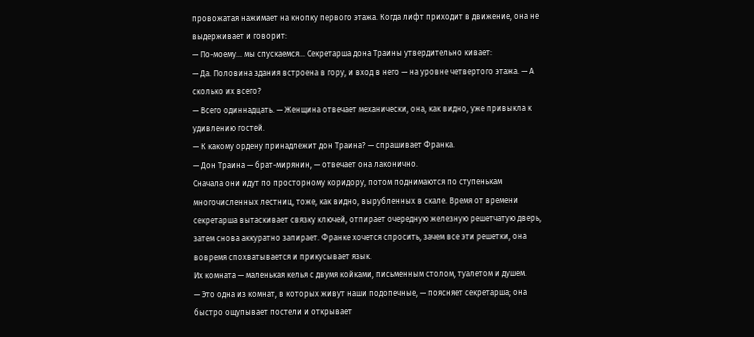провожатая нажимает на кнопку первого этажа. Когда лифт приходит в движение, она не выдерживает и говорит:
— По-моему… мы спускаемся… Секретарша дона Траины утвердительно кивает:
— Да. Половина здания встроена в гору, и вход в него — на уровне четвертого этажа. — А сколько их всего?
— Всего одиннадцать. — Женщина отвечает механически, она, как видно, уже привыкла к удивлению гостей.
— К какому ордену принадлежит дон Траина? — спрашивает Франка.
— Дон Траина — брат-мирянин, — отвечает она лаконично.
Сначала они идут по просторному коридору, потом поднимаются по ступенькам многочисленных лестниц, тоже, как видно, вырубленных в скале. Время от времени секретарша вытаскивает связку ключей, отпирает очередную железную решетчатую дверь, затем снова аккуратно запирает. Франке хочется спросить, зачем все эти решетки, она вовремя спохватывается и прикусывает язык.
Их комната — маленькая келья с двумя койками, письменным столом, туалетом и душем.
— Это одна из комнат, в которых живут наши подопечные, — поясняет секретарша; она быстро ощупывает постели и открывает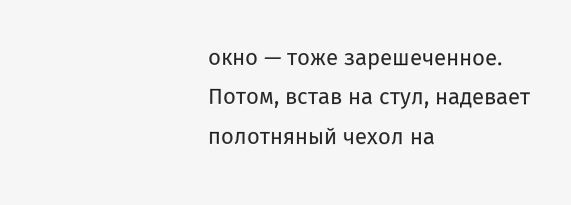окно — тоже зарешеченное. Потом, встав на стул, надевает полотняный чехол на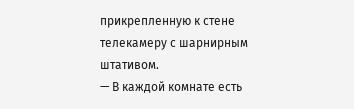прикрепленную к стене телекамеру с шарнирным штативом.
— В каждой комнате есть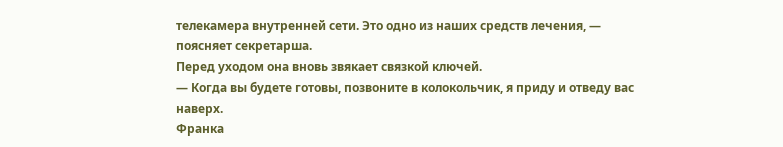телекамера внутренней сети. Это одно из наших средств лечения, — поясняет секретарша.
Перед уходом она вновь звякает связкой ключей.
— Когда вы будете готовы, позвоните в колокольчик, я приду и отведу вас наверх.
Франка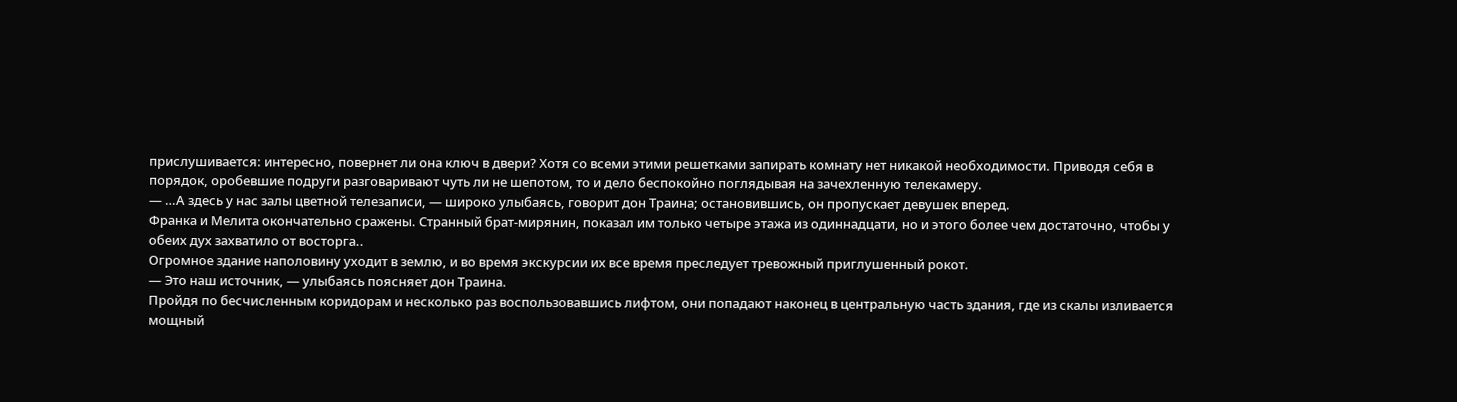прислушивается: интересно, повернет ли она ключ в двери? Хотя со всеми этими решетками запирать комнату нет никакой необходимости. Приводя себя в порядок, оробевшие подруги разговаривают чуть ли не шепотом, то и дело беспокойно поглядывая на зачехленную телекамеру.
— …А здесь у нас залы цветной телезаписи, — широко улыбаясь, говорит дон Траина; остановившись, он пропускает девушек вперед.
Франка и Мелита окончательно сражены. Странный брат-мирянин, показал им только четыре этажа из одиннадцати, но и этого более чем достаточно, чтобы у обеих дух захватило от восторга..
Огромное здание наполовину уходит в землю, и во время экскурсии их все время преследует тревожный приглушенный рокот.
— Это наш источник, — улыбаясь поясняет дон Траина.
Пройдя по бесчисленным коридорам и несколько раз воспользовавшись лифтом, они попадают наконец в центральную часть здания, где из скалы изливается мощный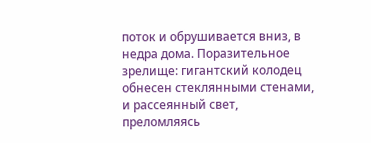поток и обрушивается вниз, в недра дома. Поразительное зрелище: гигантский колодец обнесен стеклянными стенами, и рассеянный свет, преломляясь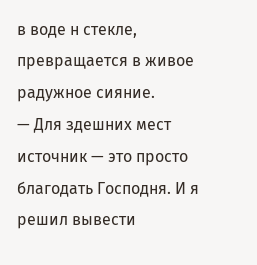в воде н стекле, превращается в живое радужное сияние.
— Для здешних мест источник — это просто благодать Господня. И я решил вывести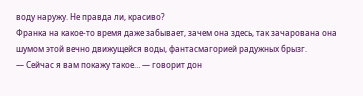воду наружу. Не правда ли, красиво?
Франка на какое-то время даже забывает, зачем она здесь, так зачарована она шумом этой вечно движущейся воды, фантасмагорией радужных брызг.
— Сейчас я вам покажу такое… — говорит дон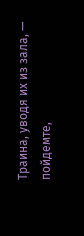Траина, уводя их из зала, — пойдемте,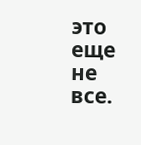это еще не все.